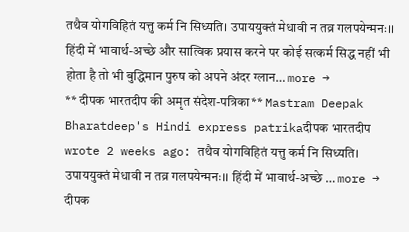तथैव योगविहितं यत्तु कर्म नि सिध्यति। उपाययुक्तं मेधावी न तव्र गलपयेन्मनः।। हिंदी में भावार्थ-अच्छे और सात्विक प्रयास करने पर कोई सत्कर्म सिद्ध नहीं भी होता है तो भी बुद्धिमान पुरुष को अपने अंदर ग्लान… more →
** दीपक भारतदीप की अमृत संदेश-पत्रिका** Mastram Deepak Bharatdeep's Hindi express patrikaदीपक भारतदीप wrote 2 weeks ago: तथैव योगविहितं यत्तु कर्म नि सिध्यति। उपाययुक्तं मेधावी न तव्र गलपयेन्मनः।। हिंदी में भावार्थ-अच्छे … more →
दीपक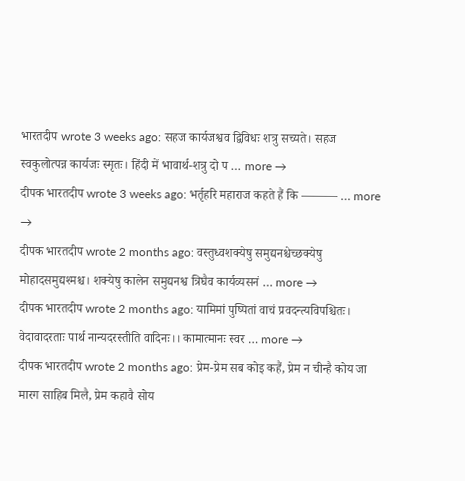भारतदीप wrote 3 weeks ago: सहज कार्यजश्वव द्विविधः शत्रु सच्यते। सहज स्वकुलोत्पन्न कार्यजः स्मृतः। हिंदी में भावार्थ-शत्रु दो प … more →
दीपक भारतदीप wrote 3 weeks ago: भर्तृहरि महाराज कहते हैं कि ——— … more →
दीपक भारतदीप wrote 2 months ago: वस्तुध्वशक्येषु समुद्यनश्चेच्छक्येषु मोहादसमुद्यश्मश्च। शक्येषु कालेन समुद्यनश्व त्रिघैव कार्यव्यसनं … more →
दीपक भारतदीप wrote 2 months ago: यामिमां पुष्पितां वाचं प्रवदन्त्यविपश्चितः। वेदावादरताः पार्थ नान्यदरस्तीति वादिनः।। कामात्मानः स्वर … more →
दीपक भारतदीप wrote 2 months ago: प्रेम-प्रेम सब कोइ कहैं, प्रेम न चीन्है कोय जा मारग साहिब मिलै, प्रेम कहावै सोय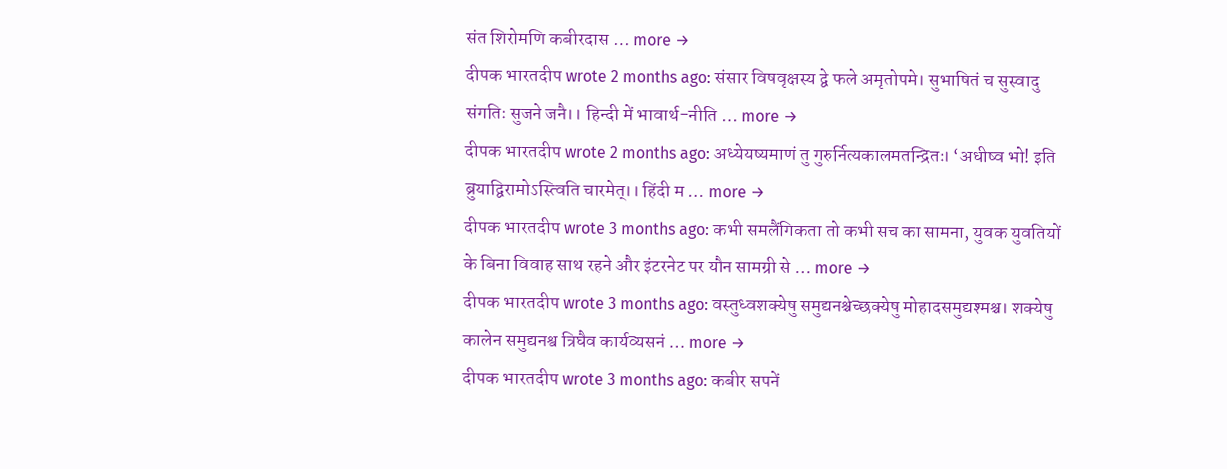संत शिरोमणि कबीरदास … more →
दीपक भारतदीप wrote 2 months ago: संसार विषवृक्षस्य द्वे फले अमृतोपमे। सुभाषितं च सुस्वादु संगतिः सुजने जनै।। हिन्दी में भावार्थ-नीति … more →
दीपक भारतदीप wrote 2 months ago: अध्येयष्यमाणं तु गुरुर्नित्यकालमतन्द्रितः। ‘अधीष्व भो! इति ब्रुयाद्विरामोऽस्त्विति चारमेत्।। हिंदी म … more →
दीपक भारतदीप wrote 3 months ago: कभी समलैंगिकता तो कभी सच का सामना, युवक युवतियों के बिना विवाह साथ रहने और इंटरनेट पर यौन सामग्री से … more →
दीपक भारतदीप wrote 3 months ago: वस्तुध्वशक्येषु समुद्यनश्चेच्छक्येषु मोहादसमुद्यश्मश्च। शक्येषु कालेन समुद्यनश्व त्रिघैव कार्यव्यसनं … more →
दीपक भारतदीप wrote 3 months ago: कबीर सपनें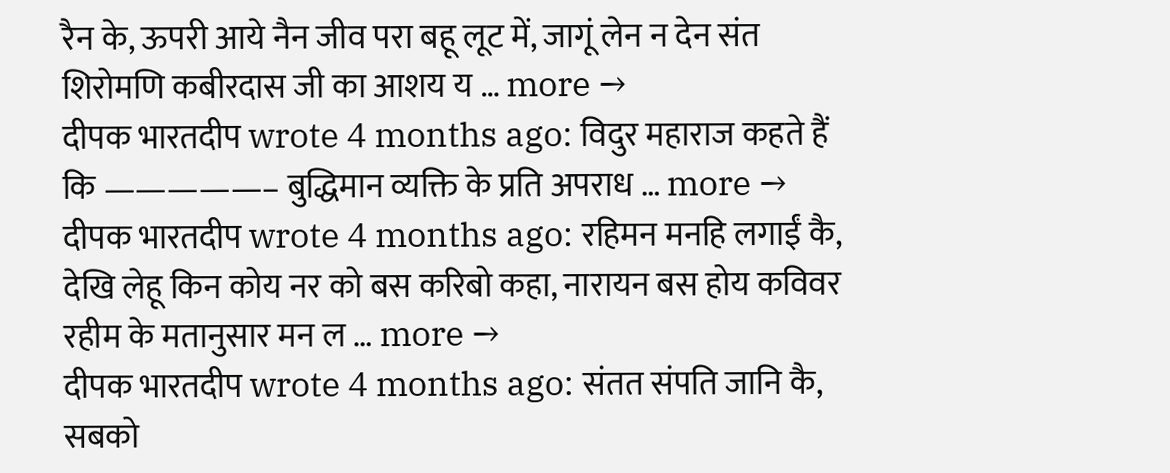रैन के, ऊपरी आये नैन जीव परा बहू लूट में, जागूं लेन न देन संत शिरोमणि कबीरदास जी का आशय य … more →
दीपक भारतदीप wrote 4 months ago: विदुर महाराज कहते हैं कि —————– बुद्धिमान व्यक्ति के प्रति अपराध … more →
दीपक भारतदीप wrote 4 months ago: रहिमन मनहि लगाईं कै, देखि लेहू किन कोय नर को बस करिबो कहा, नारायन बस होय कविवर रहीम के मतानुसार मन ल … more →
दीपक भारतदीप wrote 4 months ago: संतत संपति जानि कै, सबको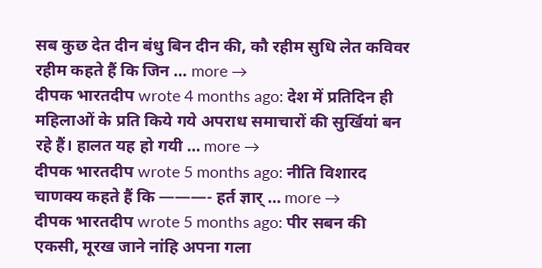सब कुछ देत दीन बंधु बिन दीन की, कौ रहीम सुधि लेत कविवर रहीम कहते हैं कि जिन … more →
दीपक भारतदीप wrote 4 months ago: देश में प्रतिदिन ही महिलाओं के प्रति किये गये अपराध समाचारों की सुर्खियां बन रहे हैं। हालत यह हो गयी … more →
दीपक भारतदीप wrote 5 months ago: नीति विशारद चाणक्य कहते हैं कि ———- हर्त ज्ञार् … more →
दीपक भारतदीप wrote 5 months ago: पीर सबन की एकसी, मूरख जाने नांहि अपना गला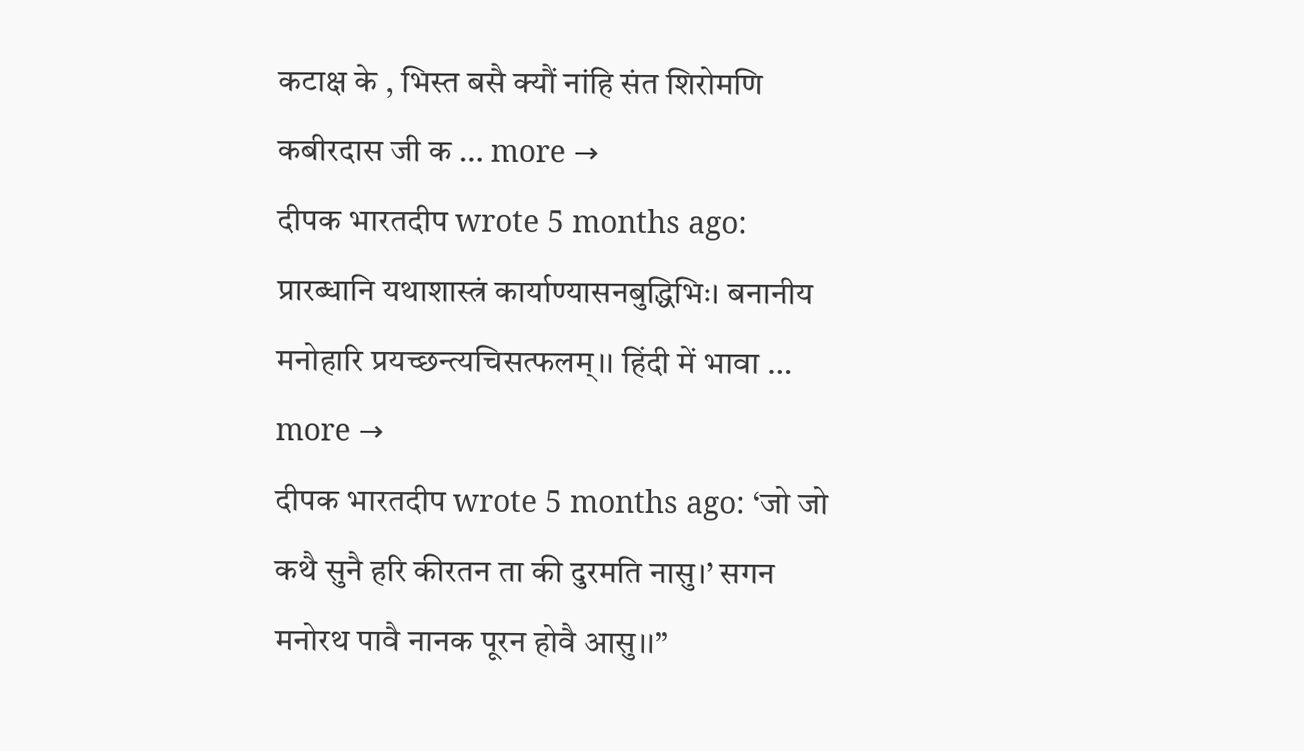कटाक्ष के , भिस्त बसै क्यौं नांहि संत शिरोमणि कबीरदास जी क … more →
दीपक भारतदीप wrote 5 months ago: प्रारब्धानि यथाशास्त्रं कार्याण्यासनबुद्धिभिः। बनानीय मनोहारि प्रयच्छन्त्यचिसत्फलम्।। हिंदी में भावा … more →
दीपक भारतदीप wrote 5 months ago: ‘जो जो कथै सुनै हरि कीरतन ता की दुरमति नासु।’ सगन मनोरथ पावै नानक पूरन होवै आसु।।’’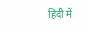हिंदी में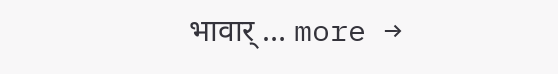भावार् … more →